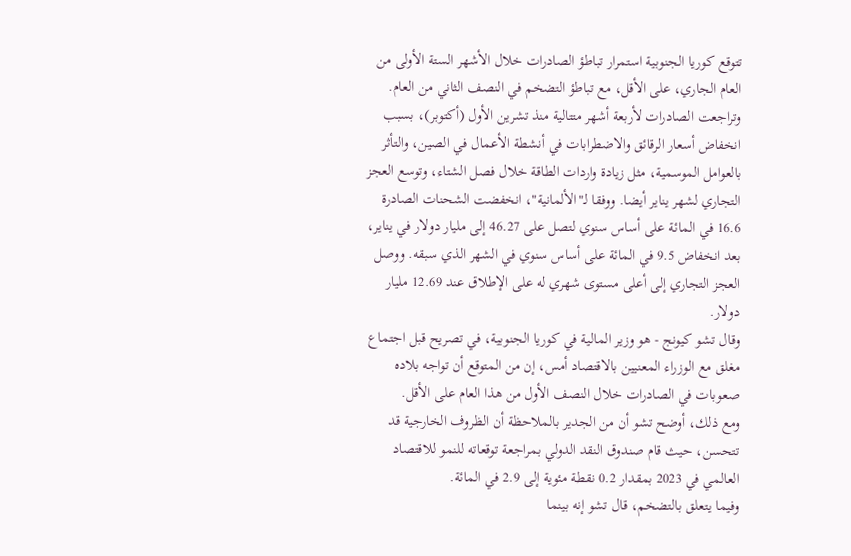تتوقع كوريا الجنوبية استمرار تباطؤ الصادرات خلال الأشهر الستة الأولى من العام الجاري، على الأقل، مع تباطؤ التضخم في النصف الثاني من العام.
وتراجعت الصادرات لأربعة أشهر متتالية منذ تشرين الأول (أكتوبر)، بسبب انخفاض أسعار الرقائق والاضطرابات في أنشطة الأعمال في الصين، والتأثر بالعوامل الموسمية، مثل زيادة واردات الطاقة خلال فصل الشتاء، وتوسع العجز التجاري لشهر يناير أيضا. ووفقا لـ"الألمانية"، انخفضت الشحنات الصادرة 16.6 في المائة على أساس سنوي لتصل على 46.27 إلى مليار دولار في يناير، بعد انخفاض 9.5 في المائة على أساس سنوي في الشهر الذي سبقه. ووصل العجز التجاري إلى أعلى مستوى شهري له على الإطلاق عند 12.69 مليار دولار.
وقال تشو كيونج - هو وزير المالية في كوريا الجنوبية، في تصريح قبل اجتماع مغلق مع الوزراء المعنيين بالاقتصاد أمس، إن من المتوقع أن تواجه بلاده صعوبات في الصادرات خلال النصف الأول من هذا العام على الأقل.
ومع ذلك، أوضح تشو أن من الجدير بالملاحظة أن الظروف الخارجية قد تتحسن، حيث قام صندوق النقد الدولي بمراجعة توقعاته للنمو للاقتصاد العالمي في 2023 بمقدار 0.2 نقطة مئوية إلى 2.9 في المائة.
وفيما يتعلق بالتضخم، قال تشو إنه بينما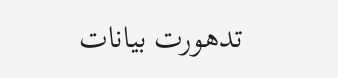تدهورت بيانات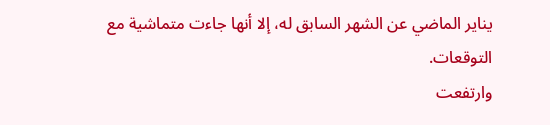يناير الماضي عن الشهر السابق له، إلا أنها جاءت متماشية مع التوقعات.
وارتفعت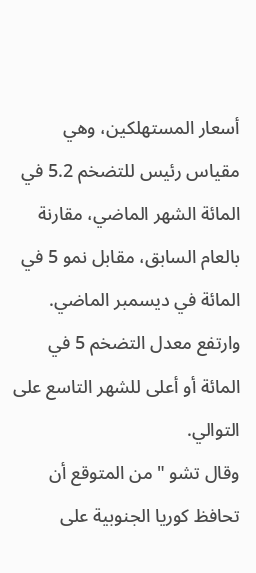أسعار المستهلكين، وهي مقياس رئيس للتضخم 5.2 في المائة الشهر الماضي، مقارنة بالعام السابق، مقابل نمو 5 في المائة في ديسمبر الماضي. وارتفع معدل التضخم 5 في المائة أو أعلى للشهر التاسع على التوالي.
وقال تشو "من المتوقع أن تحافظ كوريا الجنوبية على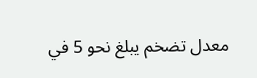معدل تضخم يبلغ نحو 5 في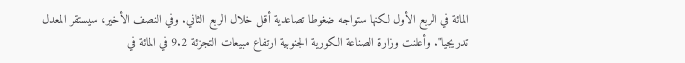المائة في الربع الأول لكنها ستواجه ضغوطا تصاعدية أقل خلال الربع الثاني. وفي النصف الأخير، سيستقر المعدل تدريجيا". وأعلنت وزارة الصناعة الكورية الجنوبية ارتفاع مبيعات التجزئة 9.2 في المائة في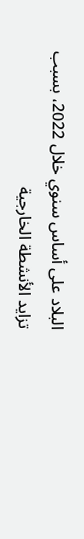البلاد على أساس سنوي خلال 2022، بسبب تزايد الأنشطة الخارجية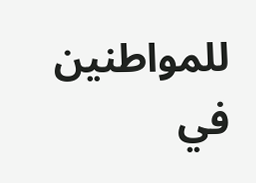للمواطنين في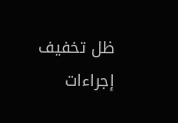ظل تخفيف إجراءات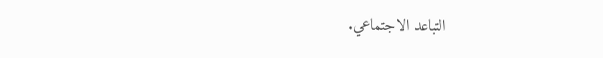التباعد الاجتماعي.